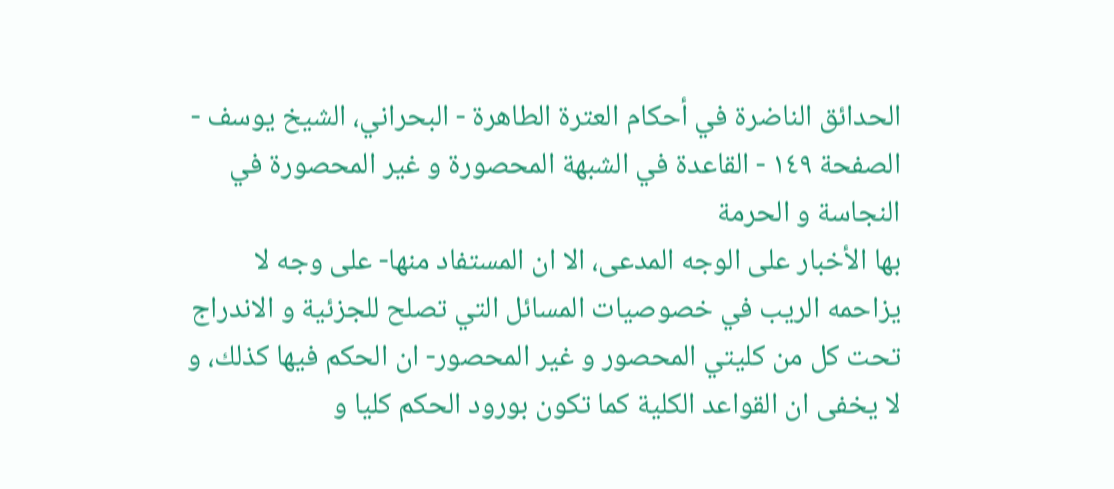الحدائق الناضرة في أحكام العترة الطاهرة - البحراني، الشيخ يوسف - الصفحة ١٤٩ - القاعدة في الشبهة المحصورة و غير المحصورة في النجاسة و الحرمة
بها الأخبار على الوجه المدعى، الا ان المستفاد منها- على وجه لا يزاحمه الريب في خصوصيات المسائل التي تصلح للجزئية و الاندراج تحت كل من كليتي المحصور و غير المحصور- ان الحكم فيها كذلك، و لا يخفى ان القواعد الكلية كما تكون بورود الحكم كليا و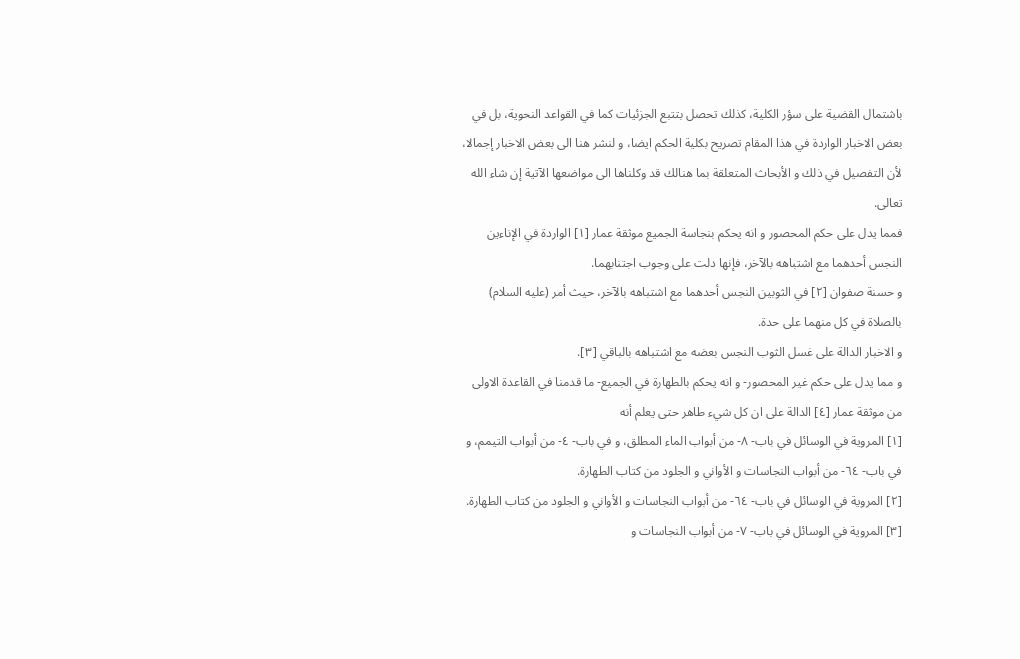باشتمال القضية على سؤر الكلية، كذلك تحصل بتتبع الجزئيات كما في القواعد النحوية، بل في بعض الاخبار الواردة في هذا المقام تصريح بكلية الحكم ايضا، و لنشر هنا الى بعض الاخبار إجمالا، لأن التفصيل في ذلك و الأبحاث المتعلقة بما هنالك قد وكلناها الى مواضعها الآتية إن شاء الله تعالى.
فمما يدل على حكم المحصور و انه يحكم بنجاسة الجميع موثقة عمار [١] الواردة في الإناءين النجس أحدهما مع اشتباهه بالآخر، فإنها دلت على وجوب اجتنابهما.
و حسنة صفوان [٢] في الثوبين النجس أحدهما مع اشتباهه بالآخر، حيث أمر (عليه السلام) بالصلاة في كل منهما على حدة.
و الاخبار الدالة على غسل الثوب النجس بعضه مع اشتباهه بالباقي [٣].
و مما يدل على حكم غير المحصور- و انه يحكم بالطهارة في الجميع- ما قدمنا في القاعدة الاولى من موثقة عمار [٤] الدالة على ان كل شيء طاهر حتى يعلم أنه
[١] المروية في الوسائل في باب- ٨- من أبواب الماء المطلق، و في باب- ٤- من أبواب التيمم، و في باب- ٦٤- من أبواب النجاسات و الأواني و الجلود من كتاب الطهارة.
[٢] المروية في الوسائل في باب- ٦٤- من أبواب النجاسات و الأواني و الجلود من كتاب الطهارة.
[٣] المروية في الوسائل في باب- ٧- من أبواب النجاسات و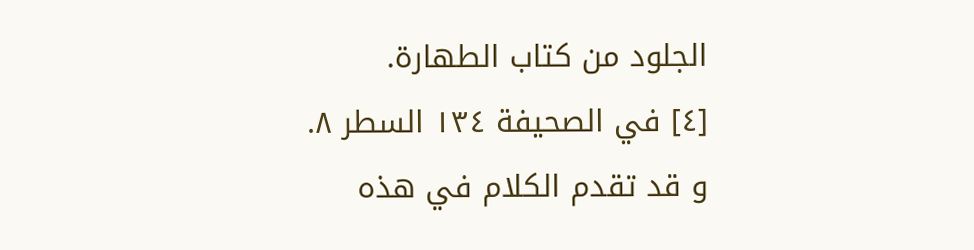الجلود من كتاب الطهارة.
[٤] في الصحيفة ١٣٤ السطر ٨. و قد تقدم الكلام في هذه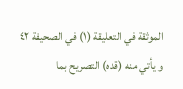الموثقة في التعليقة (١) في الصحيفة ٤٢ و يأتي منه (قده) التصريح بما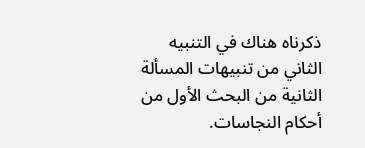ذكرناه هناك في التنبيه الثاني من تنبيهات المسألة الثانية من البحث الأول من أحكام النجاسات.